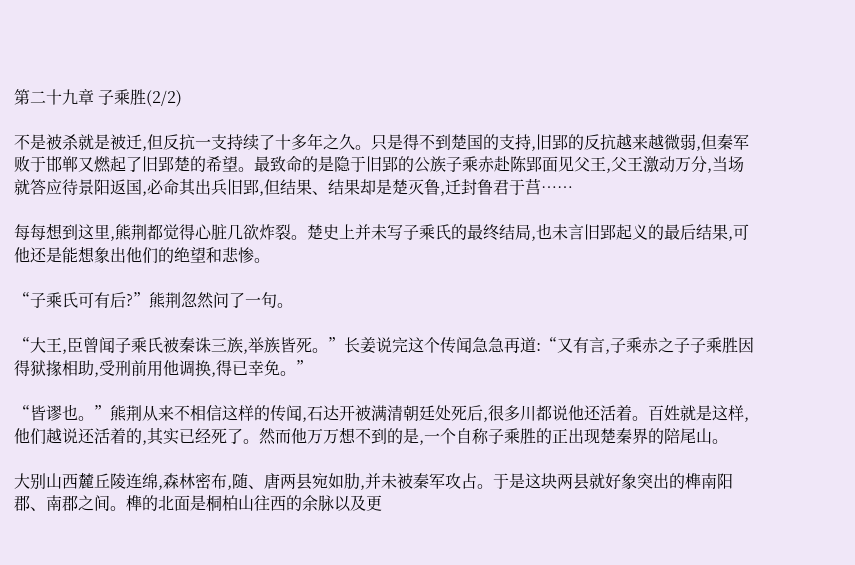第二十九章 子乘胜(2/2)

不是被杀就是被迁,但反抗一支持续了十多年之久。只是得不到楚国的支持,旧郢的反抗越来越微弱,但秦军败于邯郸又燃起了旧郢楚的希望。最致命的是隐于旧郢的公族子乘赤赴陈郢面见父王,父王激动万分,当场就答应待景阳返国,必命其出兵旧郢,但结果、结果却是楚灭鲁,迁封鲁君于莒……

每每想到这里,熊荆都觉得心脏几欲炸裂。楚史上并未写子乘氏的最终结局,也未言旧郢起义的最后结果,可他还是能想象出他们的绝望和悲惨。

“子乘氏可有后?”熊荆忽然问了一句。

“大王,臣曾闻子乘氏被秦诛三族,举族皆死。”长姜说完这个传闻急急再道:“又有言,子乘赤之子子乘胜因得狱掾相助,受刑前用他调换,得已幸免。”

“皆谬也。”熊荆从来不相信这样的传闻,石达开被满清朝廷处死后,很多川都说他还活着。百姓就是这样,他们越说还活着的,其实已经死了。然而他万万想不到的是,一个自称子乘胜的正出现楚秦界的陪尾山。

大别山西麓丘陵连绵,森林密布,随、唐两县宛如肋,并未被秦军攻占。于是这块两县就好象突出的榫南阳郡、南郡之间。榫的北面是桐柏山往西的余脉以及更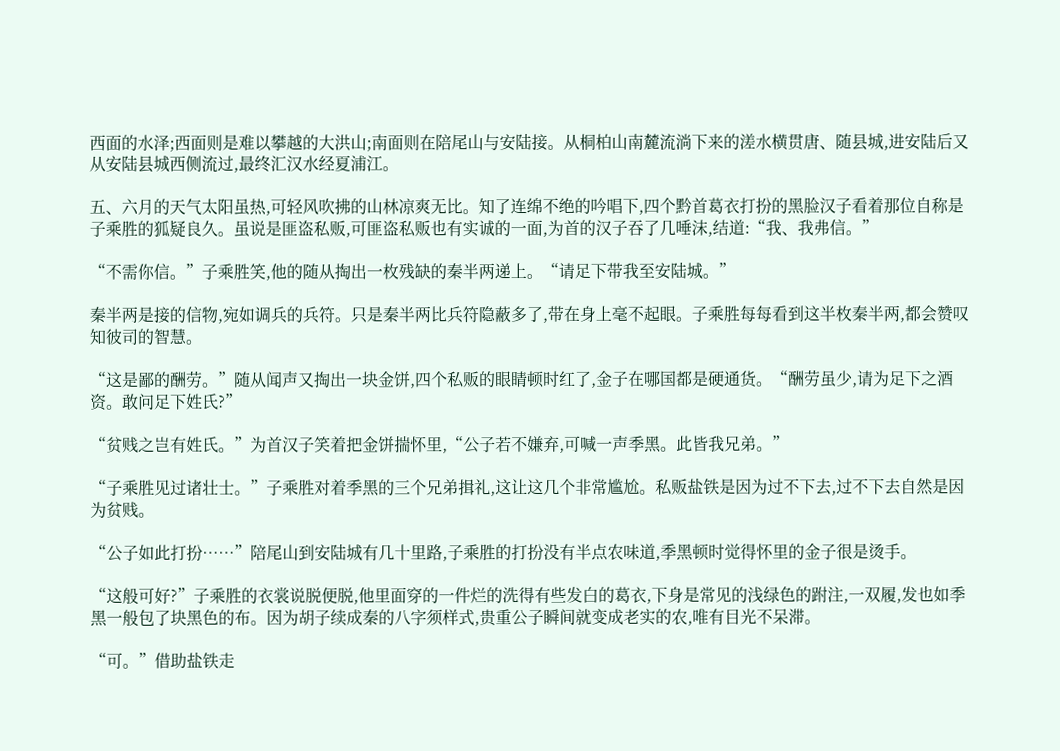西面的水泽;西面则是难以攀越的大洪山;南面则在陪尾山与安陆接。从桐柏山南麓流淌下来的溠水横贯唐、随县城,进安陆后又从安陆县城西侧流过,最终汇汉水经夏浦江。

五、六月的天气太阳虽热,可轻风吹拂的山林凉爽无比。知了连绵不绝的吟唱下,四个黔首葛衣打扮的黑脸汉子看着那位自称是子乘胜的狐疑良久。虽说是匪盗私贩,可匪盗私贩也有实诚的一面,为首的汉子吞了几唾沫,结道:“我、我弗信。”

“不需你信。”子乘胜笑,他的随从掏出一枚残缺的秦半两递上。“请足下带我至安陆城。”

秦半两是接的信物,宛如调兵的兵符。只是秦半两比兵符隐蔽多了,带在身上毫不起眼。子乘胜每每看到这半枚秦半两,都会赞叹知彼司的智慧。

“这是鄙的酬劳。”随从闻声又掏出一块金饼,四个私贩的眼睛顿时红了,金子在哪国都是硬通货。“酬劳虽少,请为足下之酒资。敢问足下姓氏?”

“贫贱之岂有姓氏。”为首汉子笑着把金饼揣怀里,“公子若不嫌弃,可喊一声季黑。此皆我兄弟。”

“子乘胜见过诸壮士。”子乘胜对着季黑的三个兄弟揖礼,这让这几个非常尴尬。私贩盐铁是因为过不下去,过不下去自然是因为贫贱。

“公子如此打扮……”陪尾山到安陆城有几十里路,子乘胜的打扮没有半点农味道,季黑顿时觉得怀里的金子很是烫手。

“这般可好?”子乘胜的衣裳说脱便脱,他里面穿的一件烂的洗得有些发白的葛衣,下身是常见的浅绿色的跗注,一双履,发也如季黑一般包了块黑色的布。因为胡子续成秦的八字须样式,贵重公子瞬间就变成老实的农,唯有目光不呆滞。

“可。”借助盐铁走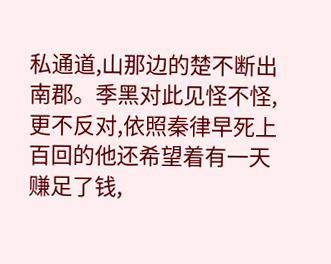私通道,山那边的楚不断出南郡。季黑对此见怪不怪,更不反对,依照秦律早死上百回的他还希望着有一天赚足了钱,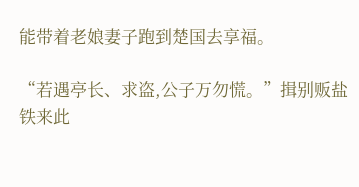能带着老娘妻子跑到楚国去享福。

“若遇亭长、求盗,公子万勿慌。”揖别贩盐铁来此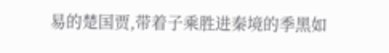易的楚国贾,带着子乘胜进秦境的季黑如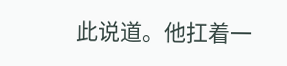此说道。他扛着一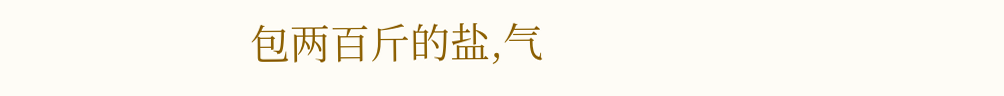包两百斤的盐,气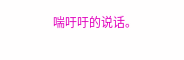喘吁吁的说话。